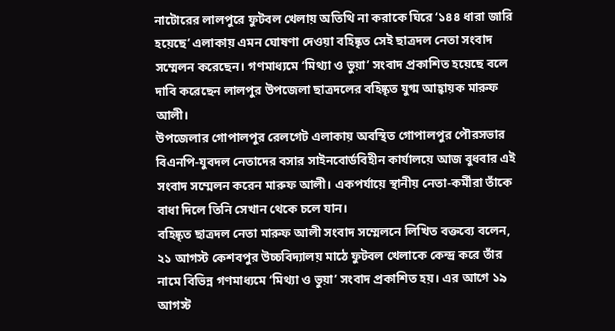নাটোরের লালপুরে ফুটবল খেলায় অতিথি না করাকে ঘিরে ‘১৪৪ ধারা জারি হয়েছে’ এলাকায় এমন ঘোষণা দেওয়া বহিষ্কৃত সেই ছাত্রদল নেতা সংবাদ সম্মেলন করেছেন। গণমাধ্যমে ‘মিথ্যা ও ভুয়া’ সংবাদ প্রকাশিত হয়েছে বলে দাবি করেছেন লালপুর উপজেলা ছাত্রদলের বহিষ্কৃত যুগ্ম আহ্বায়ক মারুফ আলী।
উপজেলার গোপালপুর রেলগেট এলাকায় অবস্থিত গোপালপুর পৌরসভার বিএনপি-যুবদল নেতাদের বসার সাইনবোর্ডবিহীন কার্যালয়ে আজ বুধবার এই সংবাদ সম্মেলন করেন মারুফ আলী। একপর্যায়ে স্থানীয় নেতা-কর্মীরা তাঁকে বাধা দিলে তিনি সেখান থেকে চলে যান।
বহিষ্কৃত ছাত্রদল নেতা মারুফ আলী সংবাদ সম্মেলনে লিখিত বক্তব্যে বলেন, ২১ আগস্ট কেশবপুর উচ্চবিদ্যালয় মাঠে ফুটবল খেলাকে কেন্দ্র করে তাঁর নামে বিভিন্ন গণমাধ্যমে ‘মিথ্যা ও ভুয়া’ সংবাদ প্রকাশিত হয়। এর আগে ১৯ আগস্ট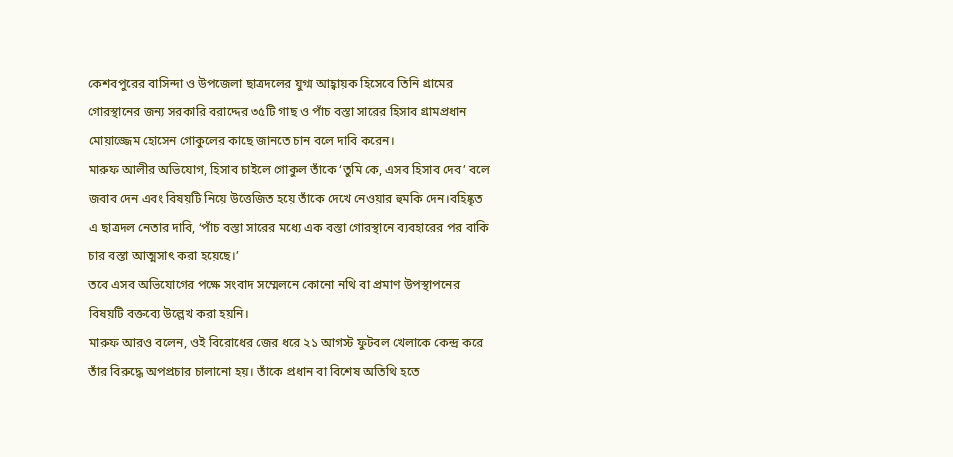কেশবপুরের বাসিন্দা ও উপজেলা ছাত্রদলের যুগ্ম আহ্বায়ক হিসেবে তিনি গ্রামের গোরস্থানের জন্য সরকারি বরাদ্দের ৩৫টি গাছ ও পাঁচ বস্তা সারের হিসাব গ্রামপ্রধান মোয়াজ্জেম হোসেন গোকুলের কাছে জানতে চান বলে দাবি করেন।
মারুফ আলীর অভিযোগ, হিসাব চাইলে গোকুল তাঁকে ‘তুমি কে, এসব হিসাব দেব’ বলে জবাব দেন এবং বিষয়টি নিয়ে উত্তেজিত হয়ে তাঁকে দেখে নেওয়ার হুমকি দেন।বহিষ্কৃত এ ছাত্রদল নেতার দাবি, ‘পাঁচ বস্তা সারের মধ্যে এক বস্তা গোরস্থানে ব্যবহারের পর বাকি চার বস্তা আত্মসাৎ করা হয়েছে।’
তবে এসব অভিযোগের পক্ষে সংবাদ সম্মেলনে কোনো নথি বা প্রমাণ উপস্থাপনের বিষয়টি বক্তব্যে উল্লেখ করা হয়নি।
মারুফ আরও বলেন, ওই বিরোধের জের ধরে ২১ আগস্ট ফুটবল খেলাকে কেন্দ্র করে তাঁর বিরুদ্ধে অপপ্রচার চালানো হয়। তাঁকে প্রধান বা বিশেষ অতিথি হতে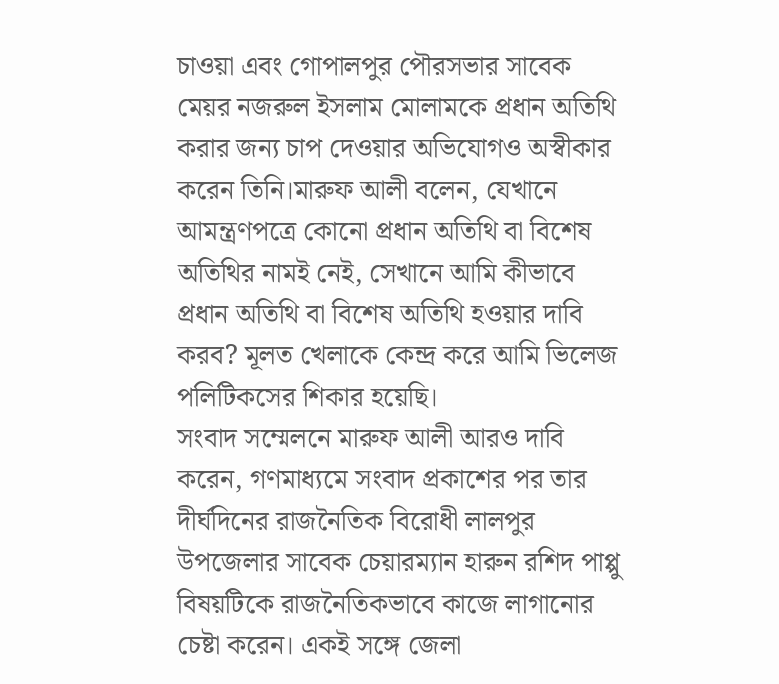চাওয়া এবং গোপালপুর পৌরসভার সাবেক মেয়র নজরুল ইসলাম মোলামকে প্রধান অতিথি করার জন্য চাপ দেওয়ার অভিযোগও অস্বীকার করেন তিনি।মারুফ আলী বলেন, যেখানে আমন্ত্রণপত্রে কোনো প্রধান অতিথি বা বিশেষ অতিথির নামই নেই, সেখানে আমি কীভাবে প্রধান অতিথি বা বিশেষ অতিথি হওয়ার দাবি করব? মূলত খেলাকে কেন্দ্র করে আমি ভিলেজ পলিটিকসের শিকার হয়েছি।
সংবাদ সম্মেলনে মারুফ আলী আরও দাবি করেন, গণমাধ্যমে সংবাদ প্রকাশের পর তার দীর্ঘদিনের রাজনৈতিক বিরোধী লালপুর উপজেলার সাবেক চেয়ারম্যান হারুন রশিদ পাপ্পু বিষয়টিকে রাজনৈতিকভাবে কাজে লাগানোর চেষ্টা করেন। একই সঙ্গে জেলা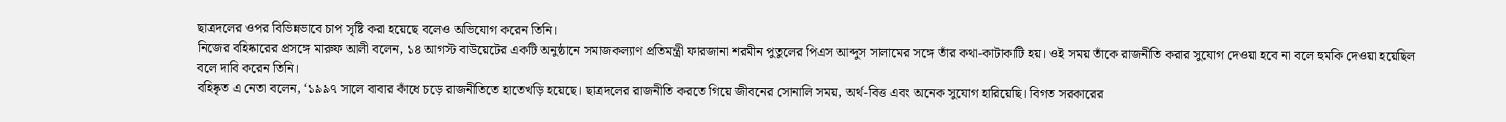ছাত্রদলের ওপর বিভিন্নভাবে চাপ সৃষ্টি করা হয়েছে বলেও অভিযোগ করেন তিনি।
নিজের বহিষ্কারের প্রসঙ্গে মারুফ আলী বলেন, ১৪ আগস্ট বাউয়েটের একটি অনুষ্ঠানে সমাজকল্যাণ প্রতিমন্ত্রী ফারজানা শরমীন পুতুলের পিএস আব্দুস সালামের সঙ্গে তাঁর কথা-কাটাকাটি হয়। ওই সময় তাঁকে রাজনীতি করার সুযোগ দেওয়া হবে না বলে হুমকি দেওয়া হয়েছিল বলে দাবি করেন তিনি।
বহিষ্কৃত এ নেতা বলেন, ‘১৯৯৭ সালে বাবার কাঁধে চড়ে রাজনীতিতে হাতেখড়ি হয়েছে। ছাত্রদলের রাজনীতি করতে গিয়ে জীবনের সোনালি সময়, অর্থ-বিত্ত এবং অনেক সুযোগ হারিয়েছি। বিগত সরকারের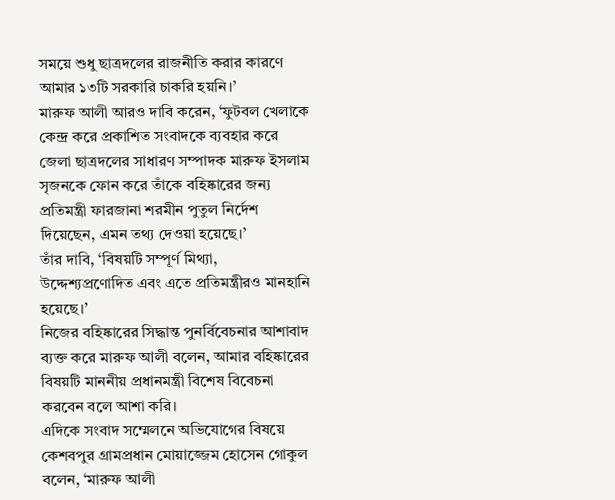সময়ে শুধু ছাত্রদলের রাজনীতি করার কারণে আমার ১৩টি সরকারি চাকরি হয়নি।’
মারুফ আলী আরও দাবি করেন, ‘ফুটবল খেলাকে কেন্দ্র করে প্রকাশিত সংবাদকে ব্যবহার করে জেলা ছাত্রদলের সাধারণ সম্পাদক মারুফ ইসলাম সৃজনকে ফোন করে তাঁকে বহিষ্কারের জন্য প্রতিমন্ত্রী ফারজানা শরমীন পুতুল নির্দেশ দিয়েছেন, এমন তথ্য দেওয়া হয়েছে।’
তাঁর দাবি, ‘বিষয়টি সম্পূর্ণ মিথ্যা, উদ্দেশ্যপ্রণোদিত এবং এতে প্রতিমন্ত্রীরও মানহানি হয়েছে।’
নিজের বহিষ্কারের সিদ্ধান্ত পুনর্বিবেচনার আশাবাদ ব্যক্ত করে মারুফ আলী বলেন, আমার বহিষ্কারের বিষয়টি মাননীয় প্রধানমন্ত্রী বিশেষ বিবেচনা করবেন বলে আশা করি।
এদিকে সংবাদ সম্মেলনে অভিযোগের বিষয়ে কেশবপুর গ্রামপ্রধান মোয়াজ্জেম হোসেন গোকুল বলেন, ‘মারুফ আলী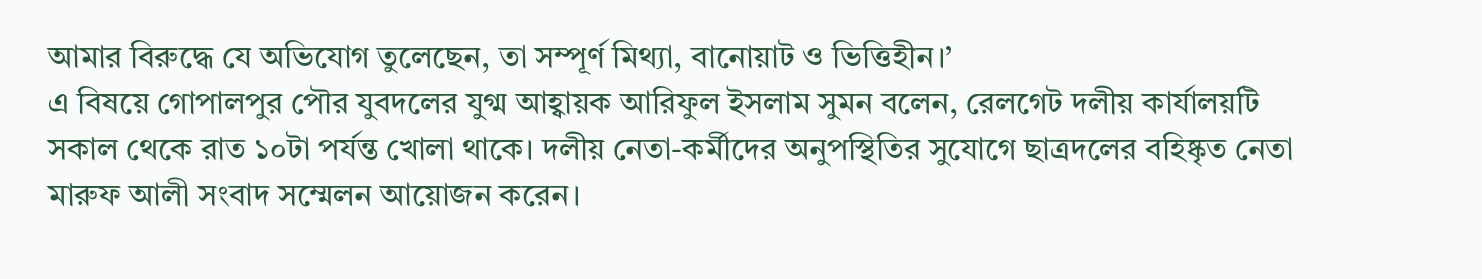আমার বিরুদ্ধে যে অভিযোগ তুলেছেন, তা সম্পূর্ণ মিথ্যা, বানোয়াট ও ভিত্তিহীন।’
এ বিষয়ে গোপালপুর পৌর যুবদলের যুগ্ম আহ্বায়ক আরিফুল ইসলাম সুমন বলেন, রেলগেট দলীয় কার্যালয়টি সকাল থেকে রাত ১০টা পর্যন্ত খোলা থাকে। দলীয় নেতা-কর্মীদের অনুপস্থিতির সুযোগে ছাত্রদলের বহিষ্কৃত নেতা মারুফ আলী সংবাদ সম্মেলন আয়োজন করেন।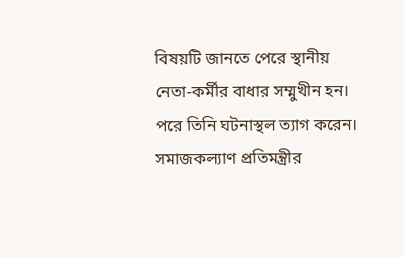বিষয়টি জানতে পেরে স্থানীয় নেতা-কর্মীর বাধার সম্মুখীন হন। পরে তিনি ঘটনাস্থল ত্যাগ করেন।
সমাজকল্যাণ প্রতিমন্ত্রীর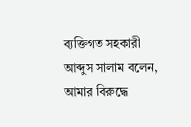ব্যক্তিগত সহকারী আব্দুস সালাম বলেন, আমার বিরুদ্ধে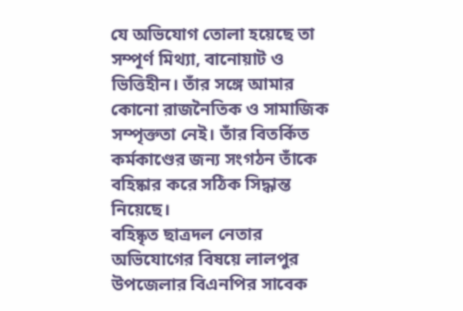যে অভিযোগ তোলা হয়েছে তা সম্পূর্ণ মিথ্যা, বানোয়াট ও ভিত্তিহীন। তাঁর সঙ্গে আমার কোনো রাজনৈতিক ও সামাজিক সম্পৃক্ততা নেই। তাঁর বিতর্কিত কর্মকাণ্ডের জন্য সংগঠন তাঁকে বহিষ্কার করে সঠিক সিদ্ধান্ত নিয়েছে।
বহিষ্কৃত ছাত্রদল নেতার অভিযোগের বিষয়ে লালপুর উপজেলার বিএনপির সাবেক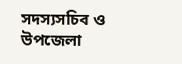সদস্যসচিব ও উপজেলা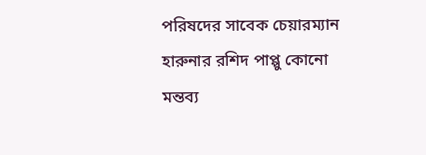পরিষদের সাবেক চেয়ারম্যান হারুনার রশিদ পাপ্পু কোনো মন্তব্য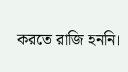করতে রাজি হননি।